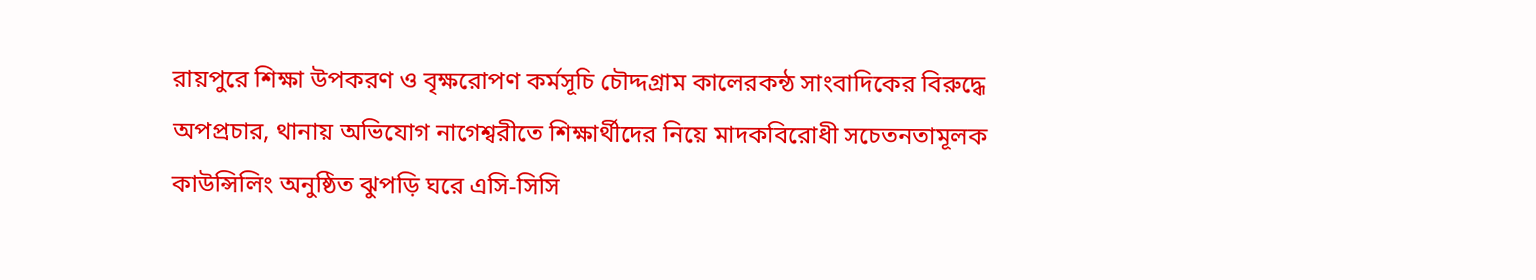রায়পুরে শিক্ষা উপকরণ ও বৃক্ষরোপণ কর্মসূচি চৌদ্দগ্রাম কালেরকন্ঠ সাংবাদিকের বিরুদ্ধে অপপ্রচার, থানায় অভিযোগ নাগেশ্বরীতে শিক্ষার্থীদের নিয়ে মাদকবিরোধী সচেতনতামূলক কাউন্সিলিং অনুষ্ঠিত ঝুপড়ি ঘরে এসি-সিসি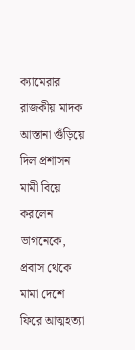ক্যামেরার রাজকীয় মাদক আস্তানা গুঁড়িয়ে দিল প্রশাসন মামী বিয়ে করলেন ভাগনেকে, প্রবাস থেকে মামা দেশে ফিরে আত্মহত্যা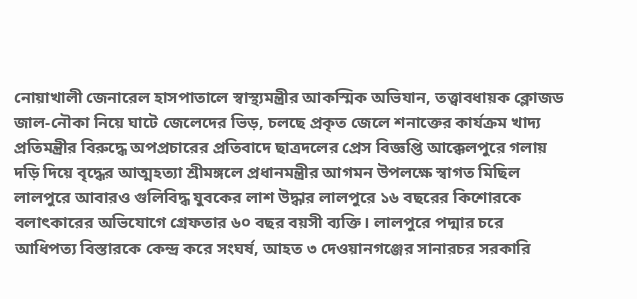নোয়াখালী জেনারেল হাসপাতালে স্বাস্থ্যমন্ত্রীর আকস্মিক অভিযান, তত্ত্বাবধায়ক ক্লোজড জাল-নৌকা নিয়ে ঘাটে জেলেদের ভিড়, চলছে প্রকৃত জেলে শনাক্তের কার্যক্রম খাদ্য প্রতিমন্ত্রীর বিরুদ্ধে অপপ্রচারের প্রতিবাদে ছাত্রদলের প্রেস বিজ্ঞপ্তি আক্কেলপুরে গলায় দড়ি দিয়ে বৃদ্ধের আত্মহত্যা শ্রীমঙ্গলে প্রধানমন্ত্রীর আগমন উপলক্ষে স্বাগত মিছিল লালপুরে আবারও গুলিবিদ্ধ যুবকের লাশ উদ্ধার লালপুরে ১৬ বছরের কিশোরকে বলাৎকারের অভিযোগে গ্রেফতার ৬০ বছর বয়সী ব্যক্তি। লালপুরে পদ্মার চরে আধিপত্য বিস্তারকে কেন্দ্র করে সংঘর্ষ, আহত ৩ দেওয়ানগঞ্জের সানারচর সরকারি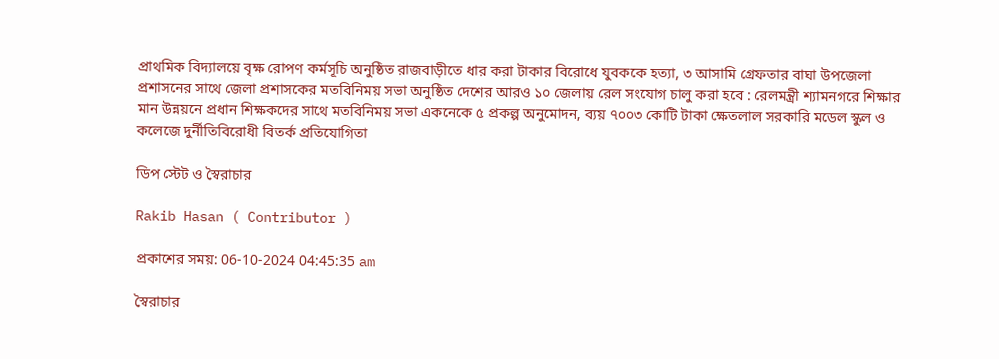প্রাথমিক বিদ্যালয়ে বৃক্ষ রোপণ কর্মসূচি অনুষ্ঠিত রাজবাড়ীতে ধার করা টাকার বিরোধে যুবককে হত্যা, ৩ আসামি গ্রেফতার বাঘা উপজেলা প্রশাসনের সাথে জেলা প্রশাসকের মতবিনিময় সভা অনুষ্ঠিত দেশের আরও ১০ জেলায় রেল সংযোগ চালু করা হবে : রেলমন্ত্রী শ্যামনগরে শিক্ষার মান উন্নয়নে প্রধান শিক্ষকদের সাথে মতবিনিময় সভা একনেকে ৫ প্রকল্প অনুমোদন, ব্যয় ৭০০৩ কোটি টাকা ক্ষেতলাল সরকারি মডেল স্কুল ও কলেজে দুর্নীতিবিরোধী বিতর্ক প্রতিযোগিতা

ডিপ স্টেট ও স্বৈরাচার

Rakib Hasan ( Contributor )

প্রকাশের সময়: 06-10-2024 04:45:35 am

স্বৈরাচার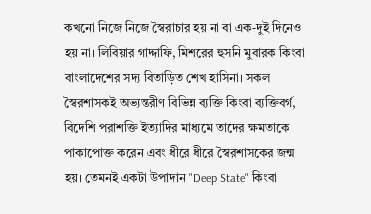কখনো নিজে নিজে স্বৈরাচার হয় না বা এক-দুই দিনেও হয় না। লিবিয়ার গাদ্দাফি, মিশরের হুসনি মুবারক কিংবা বাংলাদেশের সদ্য বিতাড়িত শেখ হাসিনা। সকল স্বৈরশাসকই অভ্যন্তরীণ বিভিন্ন ব্যক্তি কিংবা ব্যক্তিবর্গ, বিদেশি পরাশক্তি ইত্যাদির মাধ্যমে তাদের ক্ষমতাকে পাকাপোক্ত করেন এবং ধীরে ধীরে স্বৈরশাসকের জন্ম হয়। তেমনই একটা উপাদান "Deep State" কিংবা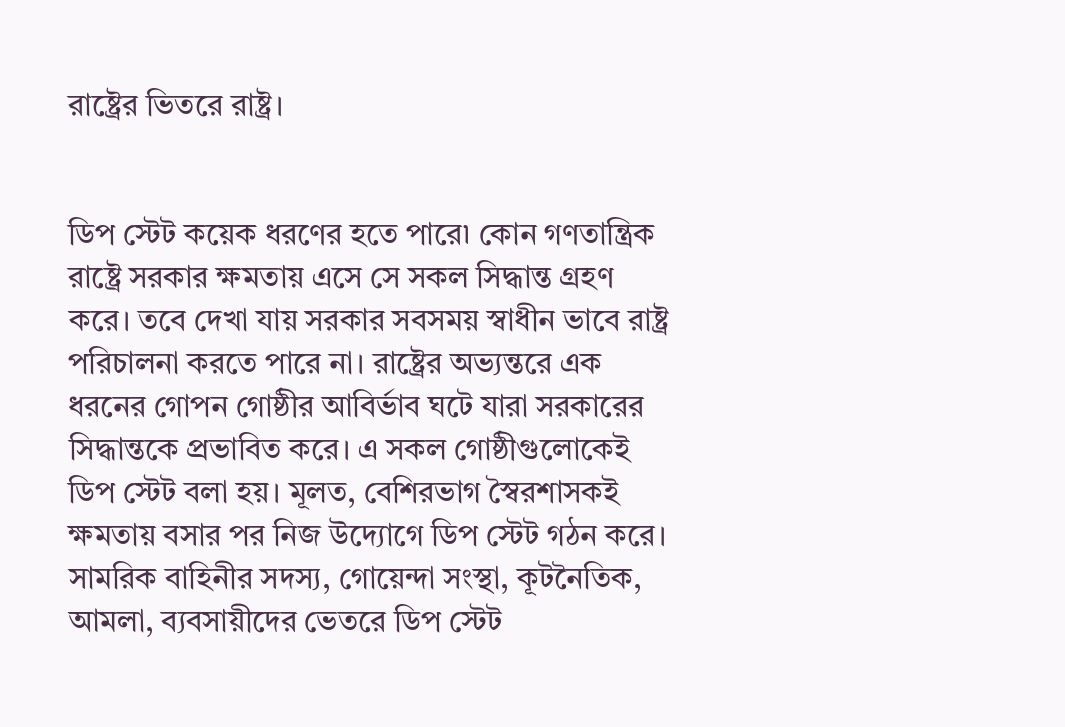রাষ্ট্রের ভিতরে রাষ্ট্র।


ডিপ স্টেট কয়েক ধরণের হতে পারে৷ কোন গণতান্ত্রিক রাষ্ট্রে সরকার ক্ষমতায় এসে সে সকল সিদ্ধান্ত গ্রহণ করে। তবে দেখা যায় সরকার সবসময় স্বাধীন ভাবে রাষ্ট্র পরিচালনা করতে পারে না। রাষ্ট্রের অভ্যন্তরে এক ধরনের গোপন গোষ্ঠীর আবির্ভাব ঘটে যারা সরকারের সিদ্ধান্তকে প্রভাবিত করে। এ সকল গোষ্ঠীগুলোকেই ডিপ স্টেট বলা হয়। মূলত, বেশিরভাগ স্বৈরশাসকই ক্ষমতায় বসার পর নিজ উদ্যোগে ডিপ স্টেট গঠন করে। সামরিক বাহিনীর সদস্য, গোয়েন্দা সংস্থা, কূটনৈতিক, আমলা, ব্যবসায়ীদের ভেতরে ডিপ স্টেট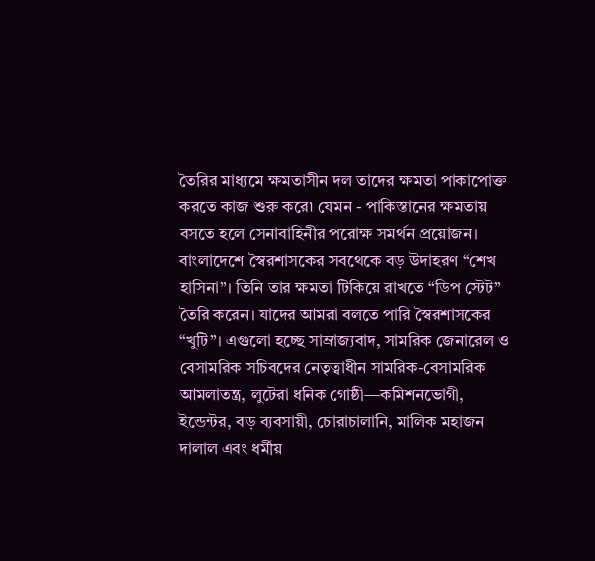তৈরির মাধ্যমে ক্ষমতাসীন দল তাদের ক্ষমতা পাকাপোক্ত করতে কাজ শুরু করে৷ যেমন - পাকিস্তানের ক্ষমতায় বসতে হলে সেনাবাহিনীর পরোক্ষ সমর্থন প্রয়োজন। বাংলাদেশে স্বৈরশাসকের সবথেকে বড় উদাহরণ “শেখ হাসিনা”। তিনি তার ক্ষমতা টিকিয়ে রাখতে “ডিপ স্টেট” তৈরি করেন। যাদের আমরা বলতে পারি স্বৈরশাসকের “খুটি”। এগুলো হচ্ছে সাম্রাজ্যবাদ, সামরিক জেনারেল ও বেসামরিক সচিবদের নেতৃত্বাধীন সামরিক-বেসামরিক আমলাতন্ত্র, লুটেরা ধনিক গোষ্ঠী—কমিশনভোগী, ইন্ডেন্টর, বড় ব্যবসায়ী, চোরাচালানি, মালিক মহাজন দালাল এবং ধর্মীয়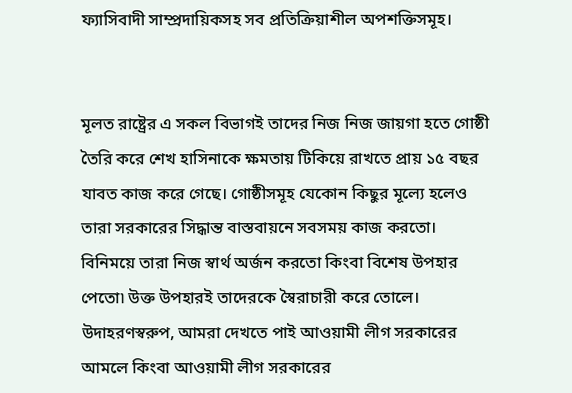ফ্যাসিবাদী সাম্প্রদায়িকসহ সব প্রতিক্রিয়াশীল অপশক্তিসমূহ।


মূলত রাষ্ট্রের এ সকল বিভাগই তাদের নিজ নিজ জায়গা হতে গোষ্ঠী তৈরি করে শেখ হাসিনাকে ক্ষমতায় টিকিয়ে রাখতে প্রায় ১৫ বছর যাবত কাজ করে গেছে। গোষ্ঠীসমূহ যেকোন কিছুর মূল্যে হলেও তারা সরকারের সিদ্ধান্ত বাস্তবায়নে সবসময় কাজ করতো। বিনিময়ে তারা নিজ স্বার্থ অর্জন করতো কিংবা বিশেষ উপহার পেতো৷ উক্ত উপহারই তাদেরকে স্বৈরাচারী করে তোলে। উদাহরণস্বরুপ, আমরা দেখতে পাই আওয়ামী লীগ সরকারের আমলে কিংবা আওয়ামী লীগ সরকারের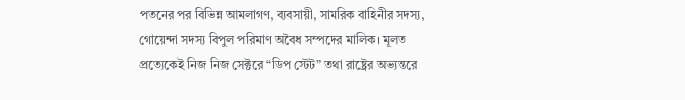পতনের পর বিভিন্ন আমলাগণ, ব্যবসায়ী, সামরিক বাহিনীর সদস্য, গোয়েন্দা সদস্য বিপুল পরিমাণ অবৈধ সম্পদের মালিক। মূলত প্রত্যেকেই নিজ নিজ সেক্টরে “ডিপ স্টেট” তথা রাষ্ট্রের অভ্যন্তরে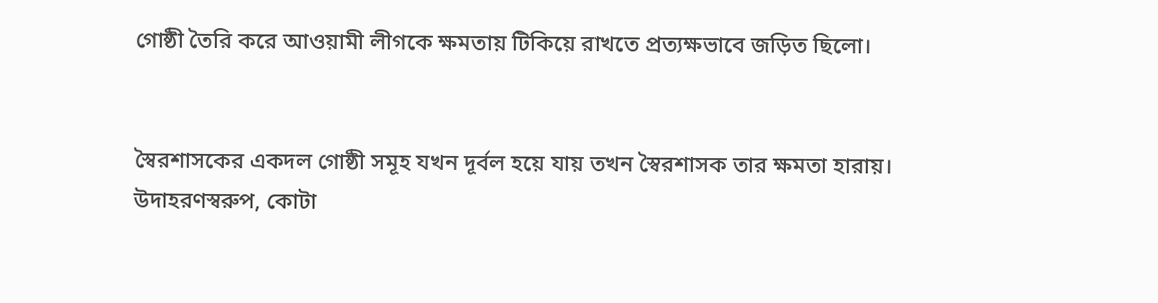গোষ্ঠী তৈরি করে আওয়ামী লীগকে ক্ষমতায় টিকিয়ে রাখতে প্রত্যক্ষভাবে জড়িত ছিলো।


স্বৈরশাসকের একদল গোষ্ঠী সমূহ যখন দূর্বল হয়ে যায় তখন স্বৈরশাসক তার ক্ষমতা হারায়। উদাহরণস্বরুপ, কোটা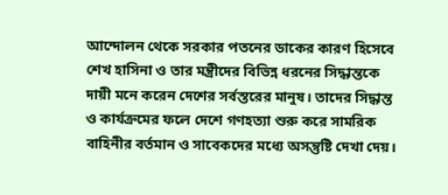আন্দোলন থেকে সরকার পতনের ডাকের কারণ হিসেবে শেখ হাসিনা ও তার মন্ত্রীদের বিভিন্ন ধরনের সিদ্ধান্তকে দায়ী মনে করেন দেশের সর্বস্তরের মানুষ। তাদের সিদ্ধান্ত ও কার্যক্রমের ফলে দেশে গণহত্যা শুরু করে সামরিক বাহিনীর বর্তমান ও সাবেকদের মধ্যে অসন্তুষ্টি দেখা দেয়।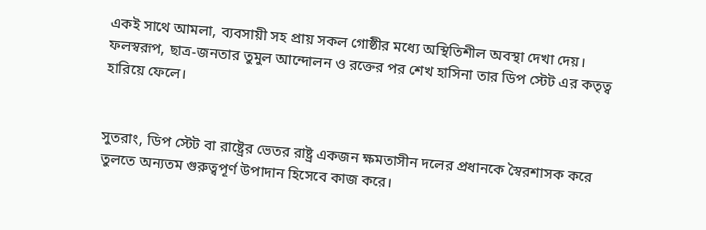একই সাথে আমলা, ব্যবসায়ী সহ প্রায় সকল গোষ্ঠীর মধ্যে অস্থিতিশীল অবস্থা দেখা দেয়। ফলস্বরূপ, ছাত্র-জনতার তুমুল আন্দোলন ও রক্তের পর শেখ হাসিনা তার ডিপ স্টেট এর কতৃত্ব হারিয়ে ফেলে।


সুতরাং, ডিপ স্টেট বা রাষ্ট্রের ভেতর রাষ্ট্র একজন ক্ষমতাসীন দলের প্রধানকে স্বৈরশাসক করে তুলতে অন্যতম গুরুত্বপূর্ণ উপাদান হিসেবে কাজ করে।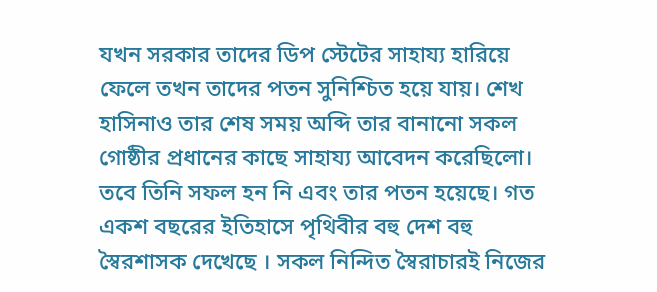যখন সরকার তাদের ডিপ স্টেটের সাহায্য হারিয়ে ফেলে তখন তাদের পতন সুনিশ্চিত হয়ে যায়। শেখ হাসিনাও তার শেষ সময় অব্দি তার বানানো সকল গোষ্ঠীর প্রধানের কাছে সাহায্য আবেদন করেছিলো। তবে তিনি সফল হন নি এবং তার পতন হয়েছে। গত একশ বছরের ইতিহাসে পৃথিবীর বহু দেশ বহু স্বৈরশাসক দেখেছে । সকল নিন্দিত স্বৈরাচারই নিজের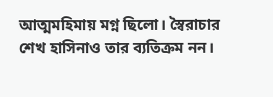আত্মমহিমায় মগ্ন ছিলো। স্বৈরাচার শেখ হাসিনাও তার ব্যতিক্রম নন।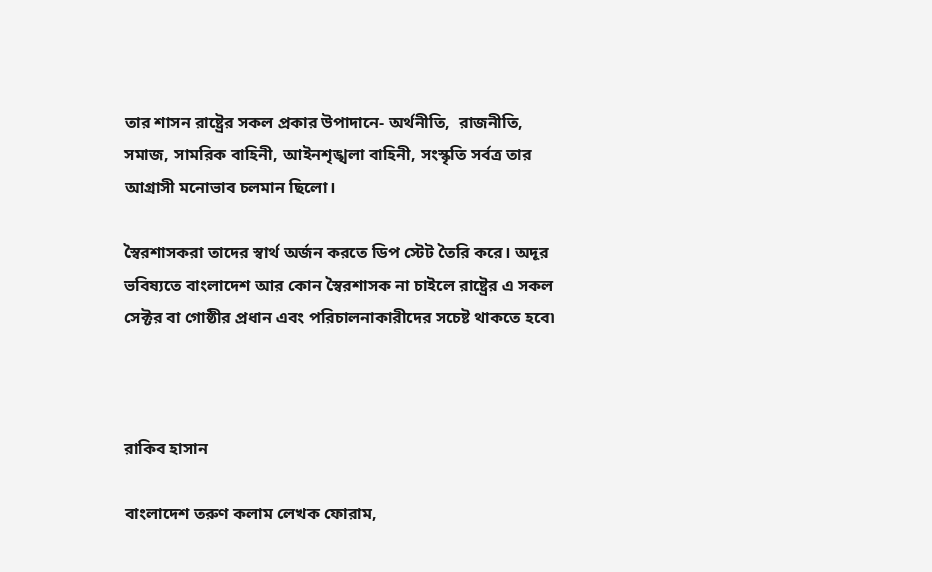তার শাসন রাষ্ট্রের সকল প্রকার উপাদানে- অর্থনীতি,  রাজনীতি,  সমাজ, সামরিক বাহিনী, আইনশৃঙ্খলা বাহিনী, সংস্কৃতি সর্বত্র তার আগ্রাসী মনোভাব চলমান ছিলো।

স্বৈরশাসকরা তাদের স্বার্থ অর্জন করতে ডিপ স্টেট তৈরি করে। অদূর ভবিষ্যতে বাংলাদেশ আর কোন স্বৈরশাসক না চাইলে রাষ্ট্রের এ সকল সেক্টর বা গোষ্ঠীর প্রধান এবং পরিচালনাকারীদের সচেষ্ট থাকতে হবে৷



রাকিব হাসান

বাংলাদেশ তরুণ কলাম লেখক ফোরাম,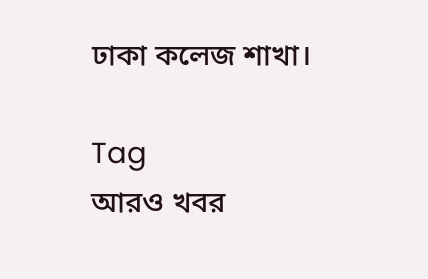ঢাকা কলেজ শাখা।

Tag
আরও খবর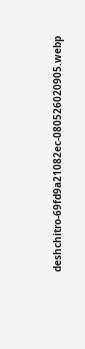deshchitro-69fd9a21082ec-080526020905.webp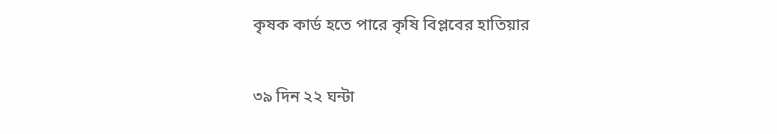কৃষক কার্ড হতে পারে কৃষি বিপ্লবের হাতিয়ার

৩৯ দিন ২২ ঘন্টা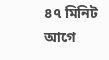৪৭ মিনিট আগে